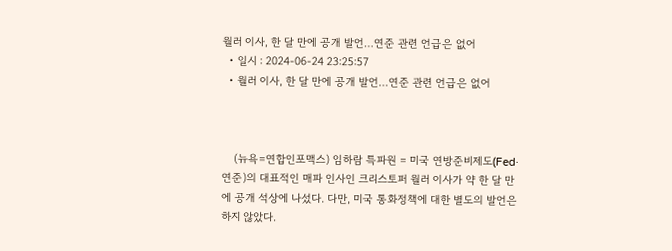월러 이사, 한 달 만에 공개 발언…연준 관련 언급은 없어
  • 일시 : 2024-06-24 23:25:57
  • 월러 이사, 한 달 만에 공개 발언…연준 관련 언급은 없어



    (뉴욕=연합인포맥스) 임하람 특파원 = 미국 연방준비제도(Fed·연준)의 대표적인 매파 인사인 크리스토퍼 월러 이사가 약 한 달 만에 공개 석상에 나섰다. 다만, 미국 통화정책에 대한 별도의 발언은 하지 않았다.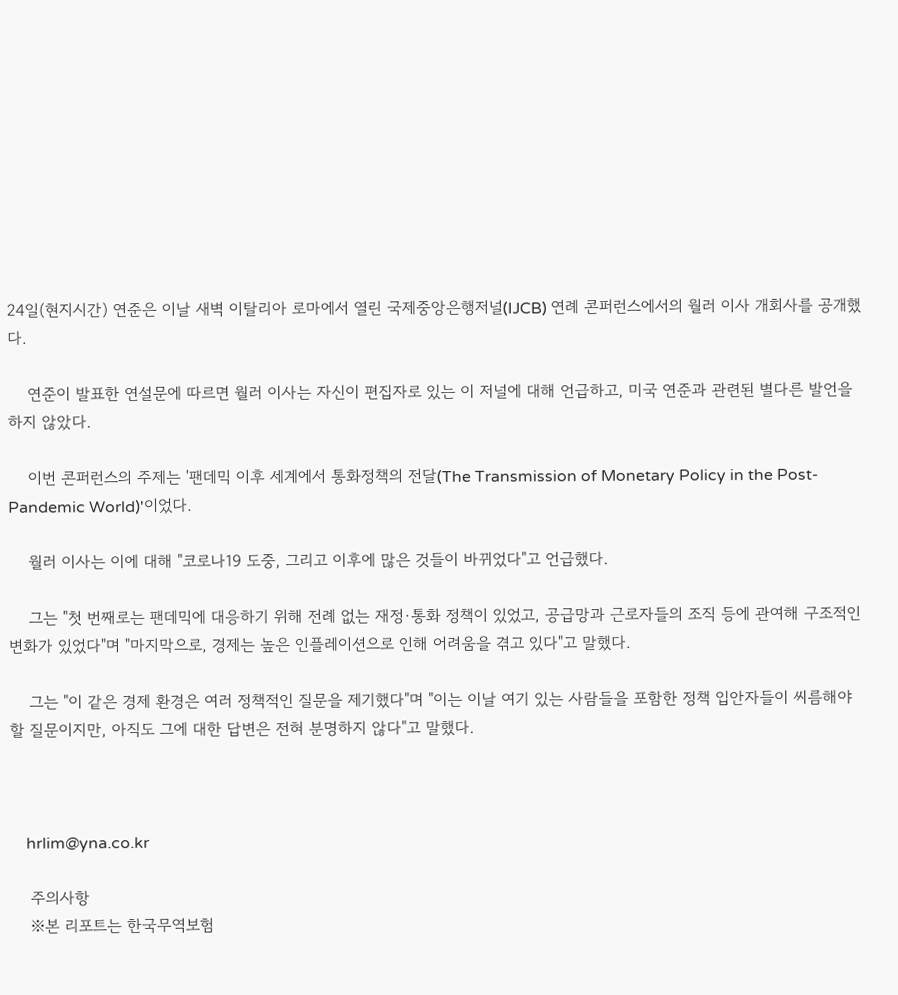24일(현지시간) 연준은 이날 새벽 이탈리아 로마에서 열린 국제중앙은행저널(IJCB) 연례 콘퍼런스에서의 월러 이사 개회사를 공개했다.

    연준이 발표한 연설문에 따르면 월러 이사는 자신이 편집자로 있는 이 저널에 대해 언급하고, 미국 연준과 관련된 별다른 발언을 하지 않았다.

    이번 콘퍼런스의 주제는 '팬데믹 이후 세계에서 통화정책의 전달(The Transmission of Monetary Policy in the Post-Pandemic World)'이었다.

    월러 이사는 이에 대해 "코로나19 도중, 그리고 이후에 많은 것들이 바뀌었다"고 언급했다.

    그는 "첫 번째로는 팬데믹에 대응하기 위해 전례 없는 재정·통화 정책이 있었고, 공급망과 근로자들의 조직 등에 관여해 구조적인 변화가 있었다"며 "마지막으로, 경제는 높은 인플레이션으로 인해 어려움을 겪고 있다"고 말했다.

    그는 "이 같은 경제 환경은 여러 정책적인 질문을 제기했다"며 "이는 이날 여기 있는 사람들을 포함한 정책 입안자들이 씨름해야 할 질문이지만, 아직도 그에 대한 답변은 전혀 분명하지 않다"고 말했다.



    hrlim@yna.co.kr

    주의사항
    ※본 리포트는 한국무역보험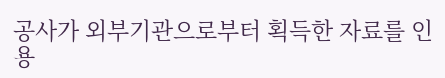공사가 외부기관으로부터 획득한 자료를 인용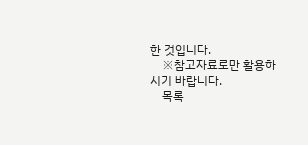한 것입니다.
    ※참고자료로만 활용하시기 바랍니다.
    목록